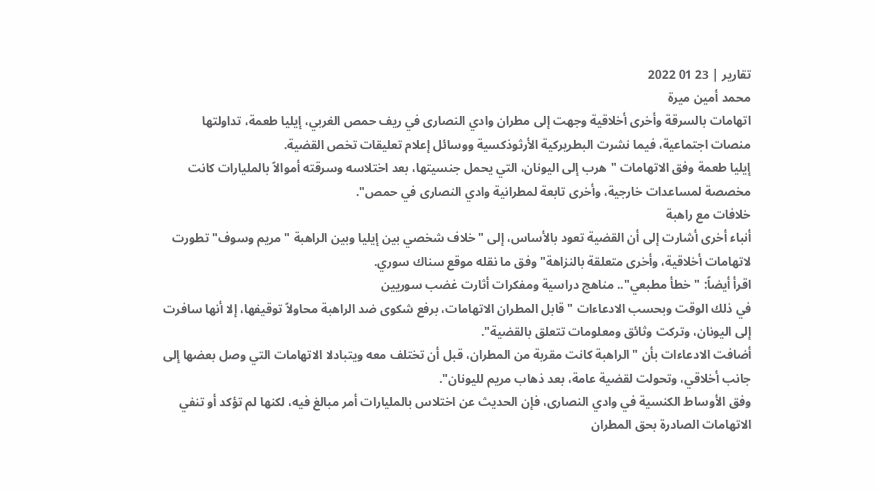تقارير | 23 01 2022
محمد أمين ميرة
اتهامات بالسرقة وأخرى أخلاقية وجهت إلى مطران وادي النصارى في ريف حمص الغربي، إيليا طعمة، تداولتها منصات اجتماعية، فيما نشرت البطريركية الأرثوذكسية ووسائل إعلام تعليقات تخص القضية.
إيليا طعمة وفق الاتهامات "هرب إلى اليونان، التي يحمل جنسيتها، بعد اختلاسه وسرقته أموالاً بالمليارات كانت مخصصة لمساعدات خارجية، وأخرى تابعة لمطرانية وادي النصارى في حمص".
خلافات مع راهبة
أنباء أخرى أشارت إلى أن القضية تعود بالأساس، إلى "خلاف شخصي بين إيليا وبين الراهبة "مريم وسوف" تطورت لاتهامات أخلاقية، وأخرى متعلقة بالنزاهة" وفق ما نقله موقع سناك سوري.
اقرأ أيضاً: "خطأ مطبعي".. مناهج دراسية ومفكرات أثارت غضب سوريين
في ذلك الوقت وبحسب الادعاءات "قابل المطران الاتهامات، برفع شكوى ضد الراهبة محاولاً توقيفها، إلا أنها سافرت إلى اليونان، وتركت وثائق ومعلومات تتعلق بالقضية".
أضافت الادعاءات بأن "الراهبة كانت مقربة من المطران، قبل أن تختلف معه ويتبادلا الاتهامات التي وصل بعضها إلى جانب أخلاقي، وتحولت لقضية عامة، بعد ذهاب مريم لليونان".
وفق الأوساط الكنسية في وادي النصارى، فإن الحديث عن اختلاس بالمليارات أمر مبالغ فيه، لكنها لم تؤكد أو تنفي الاتهامات الصادرة بحق المطران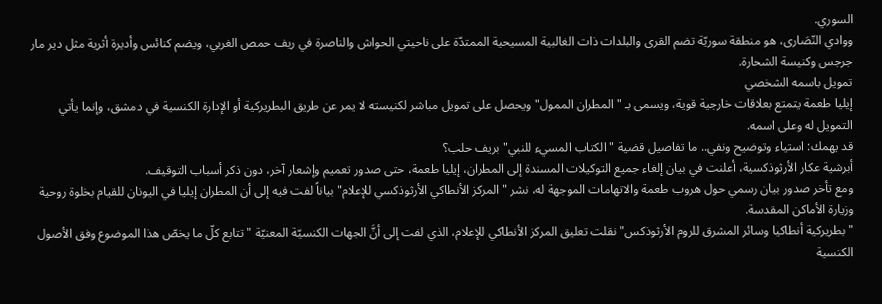السوري.
ووادي النّصَارى، هو منطقة سوريّة تضم القرى والبلدات ذات الغالبية المسيحية الممتدّة على ناحيتي الحواش والناصرة في ريف حمص الغربي، ويضم كنائس وأديرة أثرية مثل دير مار جرجس وكنيسة الشحارة.
تمويل باسمه الشخصي
إيليا طعمة يتمتع بعلاقات خارجية قوية، ويسمى بـ "المطران الممول" ويحصل على تمويل مباشر لكنيسته لا يمر عن طريق البطريركية أو الإدارة الكنسية في دمشق، وإنما يأتي التمويل له وعلى اسمه.
قد يهمك: استياء وتوضيح ونفي.. ما تفاصيل قضية "الكتاب المسيء للنبي" بريف حلب؟
أبرشية عكار الأرثوذكسية، أعلنت في بيان إلغاء جميع التوكيلات المسندة إلى المطران، إيليا طعمة، حتى صدور تعميم وإشعار آخر، دون ذكر أسباب التوقيف.
ومع تأخر صدور بيان رسمي حول هروب طعمة والاتهامات الموجهة له، نشر "المركز الأنطاكي الأرثوذكسي للإعلام" بياناً لفت فيه إلى أن المطران إيليا في اليونان للقيام بخلوة روحية وزيارة الأماكن المقدسة.
"بطريركية أنطاكيا وسائر المشرق للروم الأرثوذكس" نقلت تعليق المركز الأنطاكي للإعلام، الذي لفت إلى أنَّ الجهات الكنسيّة المعنيّة "تتابع كلّ ما يخصّ هذا الموضوع وفق الأصول الكنسية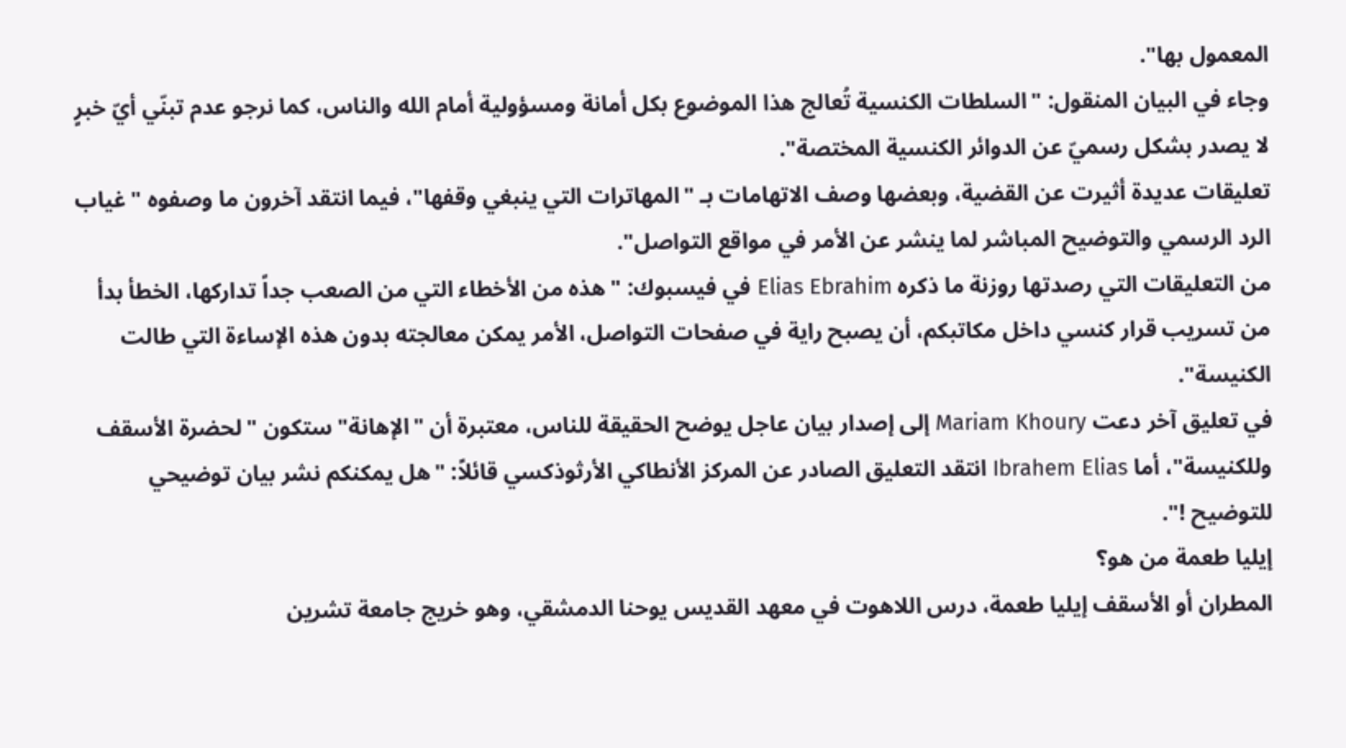المعمول بها".
وجاء في البيان المنقول: "السلطات الكنسية تُعالج هذا الموضوع بكل أمانة ومسؤولية أمام الله والناس، كما نرجو عدم تبنّي أيّ خبرٍ لا يصدر بشكل رسميّ عن الدوائر الكنسية المختصة".
تعليقات عديدة أثيرت عن القضية، وبعضها وصف الاتهامات بـ "المهاترات التي ينبغي وقفها"، فيما انتقد آخرون ما وصفوه "غياب الرد الرسمي والتوضيح المباشر لما ينشر عن الأمر في مواقع التواصل".
من التعليقات التي رصدتها روزنة ما ذكره Elias Ebrahim في فيسبوك: "هذه من الأخطاء التي من الصعب جداً تداركها، الخطأ بدأ من تسريب قرار كنسي داخل مكاتبكم، أن يصبح راية في صفحات التواصل، الأمر يمكن معالجته بدون هذه الإساءة التي طالت الكنيسة".
في تعليق آخر دعت Mariam Khoury إلى إصدار بيان عاجل يوضح الحقيقة للناس، معتبرة أن "الإهانة" ستكون "لحضرة الأسقف وللكنيسة"، أما Ibrahem Elias انتقد التعليق الصادر عن المركز الأنطاكي الأرثوذكسي قائلاً: "هل يمكنكم نشر بيان توضيحي للتوضيح !".
إيليا طعمة من هو؟
المطران أو الأسقف إيليا طعمة، درس اللاهوت في معهد القديس يوحنا الدمشقي، وهو خريج جامعة تشرين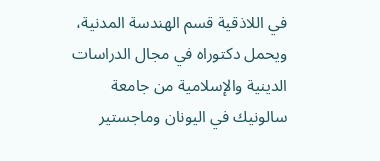في اللاذقية قسم الهندسة المدنية، ويحمل دكتوراه في مجال الدراسات الدينية والإسلامية من جامعة سالونيك في اليونان وماجستير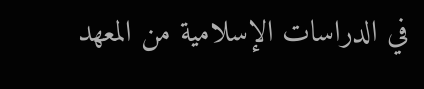في الدراسات الإسلامية من المعهد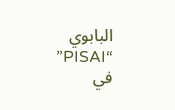البابوي “PISAI” في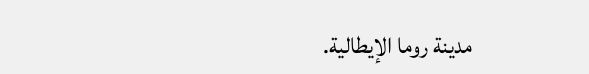مدينة روما الإيطالية.